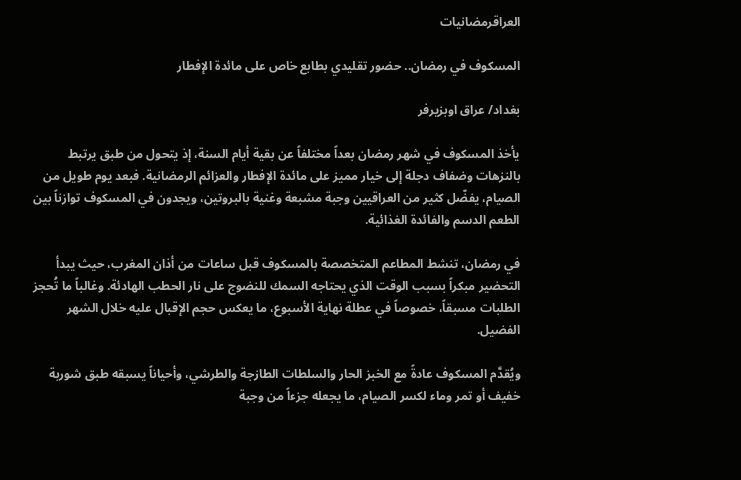العراقرمضانيات

المسكوف في رمضان.. حضور تقليدي بطابع خاص على مائدة الإفطار

بغداد/ عراق اوبزيرفر

يأخذ المسكوف في شهر رمضان بعداً مختلفاً عن بقية أيام السنة، إذ يتحول من طبق يرتبط بالنزهات وضفاف دجلة إلى خيار مميز على مائدة الإفطار والعزائم الرمضانية. فبعد يوم طويل من الصيام، يفضّل كثير من العراقيين وجبة مشبعة وغنية بالبروتين، ويجدون في المسكوف توازناً بين الطعم الدسم والفائدة الغذائية.

في رمضان، تنشط المطاعم المتخصصة بالمسكوف قبل ساعات من أذان المغرب، حيث يبدأ التحضير مبكراً بسبب الوقت الذي يحتاجه السمك للنضوج على نار الحطب الهادئة. وغالباً ما تُحجز الطلبات مسبقاً، خصوصاً في عطلة نهاية الأسبوع، ما يعكس حجم الإقبال عليه خلال الشهر الفضيل.

ويُقدَّم المسكوف عادةً مع الخبز الحار والسلطات الطازجة والطرشي، وأحياناً يسبقه طبق شوربة خفيف أو تمر وماء لكسر الصيام، ما يجعله جزءاً من وجبة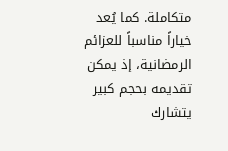متكاملة. كما يُعد خياراً مناسباً للعزائم الرمضانية، إذ يمكن تقديمه بحجم كبير يتشارك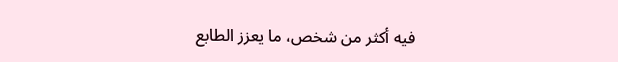فيه أكثر من شخص، ما يعزز الطابع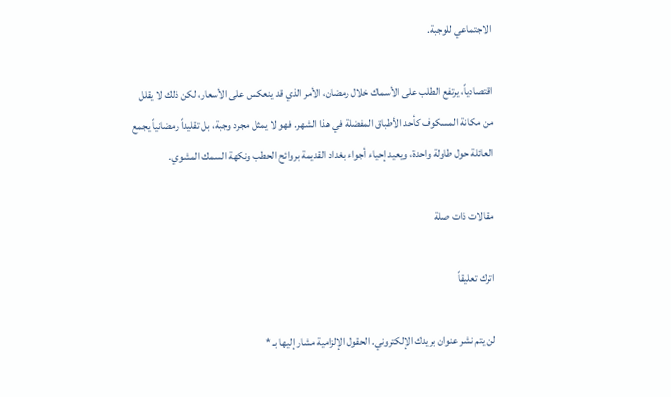الاجتماعي للوجبة.

اقتصادياً، يرتفع الطلب على الأسماك خلال رمضان، الأمر الذي قد ينعكس على الأسعار، لكن ذلك لا يقلل من مكانة المسكوف كأحد الأطباق المفضلة في هذا الشهر. فهو لا يمثل مجرد وجبة، بل تقليداً رمضانياً يجمع العائلة حول طاولة واحدة، ويعيد إحياء أجواء بغداد القديمة بروائح الحطب ونكهة السمك المشوي.

مقالات ذات صلة

اترك تعليقاً

لن يتم نشر عنوان بريدك الإلكتروني. الحقول الإلزامية مشار إليها بـ *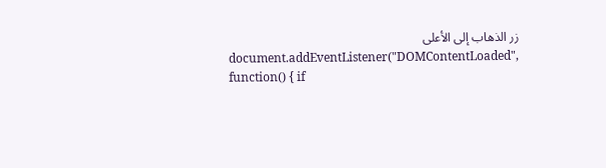زر الذهاب إلى الأعلى
document.addEventListener("DOMContentLoaded", function() { if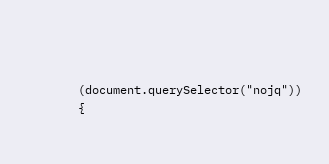(document.querySelector("nojq")) {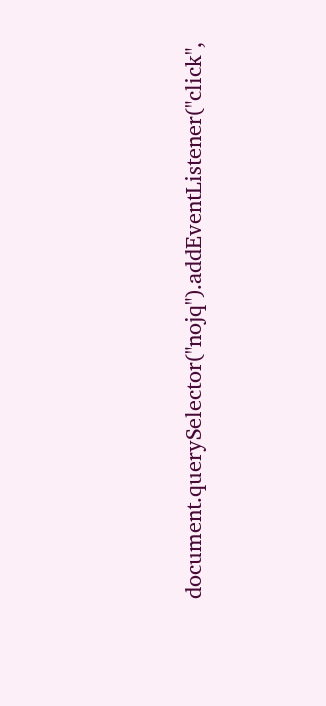document.querySelector("nojq").addEventListener("click",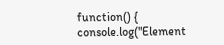function() { console.log("Element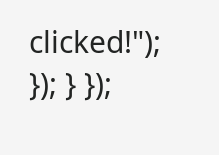clicked!"); }); } });